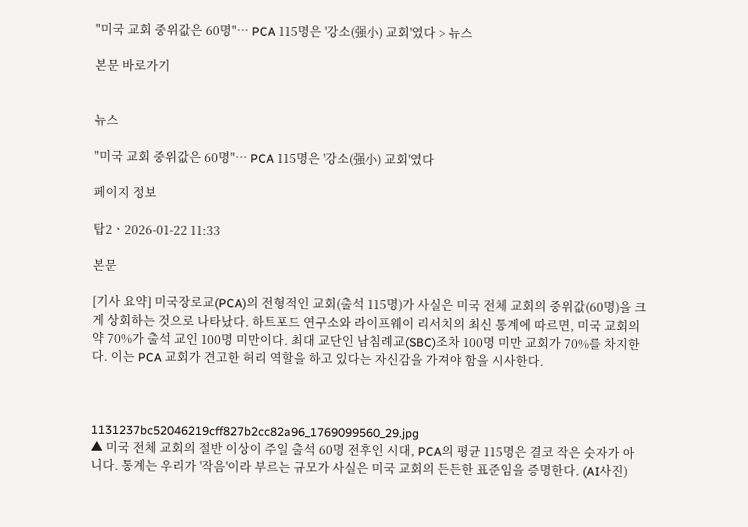"미국 교회 중위값은 60명"… PCA 115명은 '강소(强小) 교회'였다 > 뉴스

본문 바로가기


뉴스

"미국 교회 중위값은 60명"… PCA 115명은 '강소(强小) 교회'였다

페이지 정보

탑2ㆍ2026-01-22 11:33

본문

[기사 요약] 미국장로교(PCA)의 전형적인 교회(출석 115명)가 사실은 미국 전체 교회의 중위값(60명)을 크게 상회하는 것으로 나타났다. 하트포드 연구소와 라이프웨이 리서치의 최신 통계에 따르면, 미국 교회의 약 70%가 출석 교인 100명 미만이다. 최대 교단인 남침례교(SBC)조차 100명 미만 교회가 70%를 차지한다. 이는 PCA 교회가 견고한 허리 역할을 하고 있다는 자신감을 가져야 함을 시사한다.



1131237bc52046219cff827b2cc82a96_1769099560_29.jpg
▲ 미국 전체 교회의 절반 이상이 주일 출석 60명 전후인 시대, PCA의 평균 115명은 결코 작은 숫자가 아니다. 통계는 우리가 '작음'이라 부르는 규모가 사실은 미국 교회의 든든한 표준임을 증명한다. (AI사진)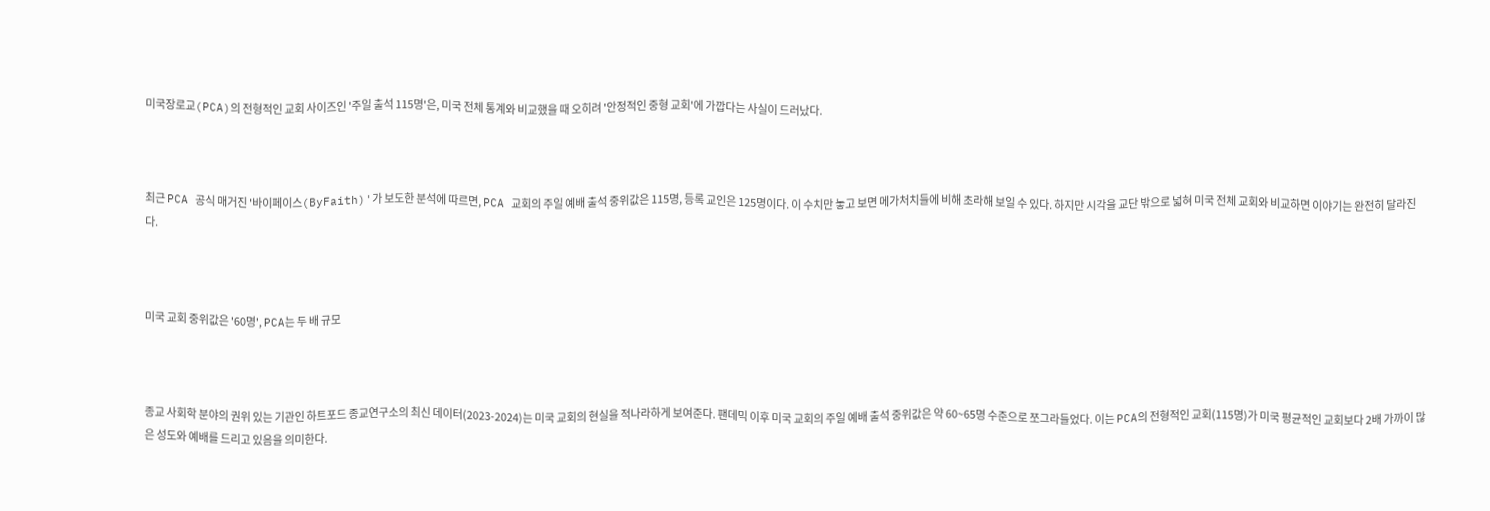미국장로교(PCA)의 전형적인 교회 사이즈인 '주일 출석 115명'은, 미국 전체 통계와 비교했을 때 오히려 '안정적인 중형 교회'에 가깝다는 사실이 드러났다.



최근 PCA 공식 매거진 '바이페이스(ByFaith)'가 보도한 분석에 따르면, PCA 교회의 주일 예배 출석 중위값은 115명, 등록 교인은 125명이다. 이 수치만 놓고 보면 메가처치들에 비해 초라해 보일 수 있다. 하지만 시각을 교단 밖으로 넓혀 미국 전체 교회와 비교하면 이야기는 완전히 달라진다.



미국 교회 중위값은 '60명', PCA는 두 배 규모



종교 사회학 분야의 권위 있는 기관인 하트포드 종교연구소의 최신 데이터(2023-2024)는 미국 교회의 현실을 적나라하게 보여준다. 팬데믹 이후 미국 교회의 주일 예배 출석 중위값은 약 60~65명 수준으로 쪼그라들었다. 이는 PCA의 전형적인 교회(115명)가 미국 평균적인 교회보다 2배 가까이 많은 성도와 예배를 드리고 있음을 의미한다.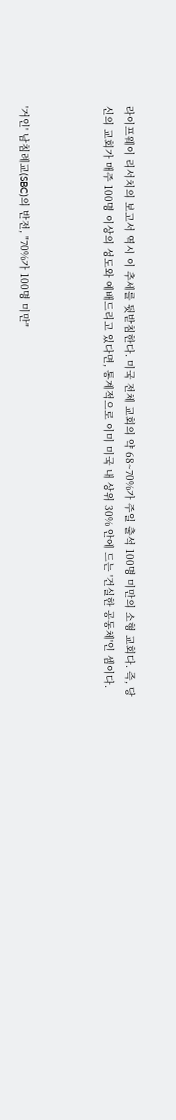라이프웨이 리서치의 보고서 역시 이 추세를 뒷받침한다. 미국 전체 교회의 약 68~70%가 주일 출석 100명 미만의 소형 교회다. 즉, 당신의 교회가 매주 100명 이상의 성도와 예배드리고 있다면, 통계적으로 이미 미국 내 상위 30% 안에 드는 '건실한 공동체'인 셈이다.



'거인' 남침례교(SBC)의 반전, "70%가 100명 미만"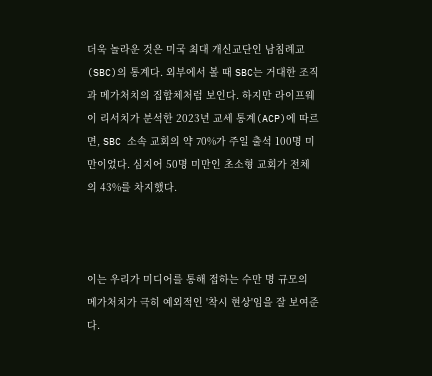더욱 놀라운 것은 미국 최대 개신교단인 남침례교(SBC)의 통계다. 외부에서 볼 때 SBC는 거대한 조직과 메가처치의 집합체처럼 보인다. 하지만 라이프웨이 리서치가 분석한 2023년 교세 통계(ACP)에 따르면, SBC 소속 교회의 약 70%가 주일 출석 100명 미만이었다. 심지어 50명 미만인 초소형 교회가 전체의 43%를 차지했다.



이는 우리가 미디어를 통해 접하는 수만 명 규모의 메가처치가 극히 예외적인 '착시 현상'임을 잘 보여준다.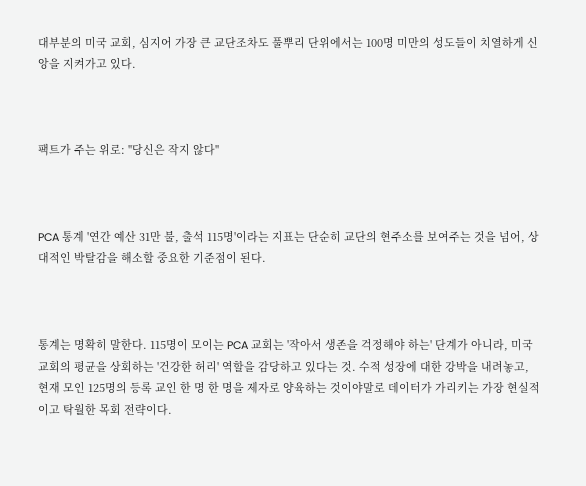대부분의 미국 교회, 심지어 가장 큰 교단조차도 풀뿌리 단위에서는 100명 미만의 성도들이 치열하게 신앙을 지켜가고 있다.



팩트가 주는 위로: "당신은 작지 않다"



PCA 통계 '연간 예산 31만 불, 출석 115명'이라는 지표는 단순히 교단의 현주소를 보여주는 것을 넘어, 상대적인 박탈감을 해소할 중요한 기준점이 된다.



통계는 명확히 말한다. 115명이 모이는 PCA 교회는 '작아서 생존을 걱정해야 하는' 단계가 아니라, 미국 교회의 평균을 상회하는 '건강한 허리' 역할을 감당하고 있다는 것. 수적 성장에 대한 강박을 내려놓고, 현재 모인 125명의 등록 교인 한 명 한 명을 제자로 양육하는 것이야말로 데이터가 가리키는 가장 현실적이고 탁월한 목회 전략이다.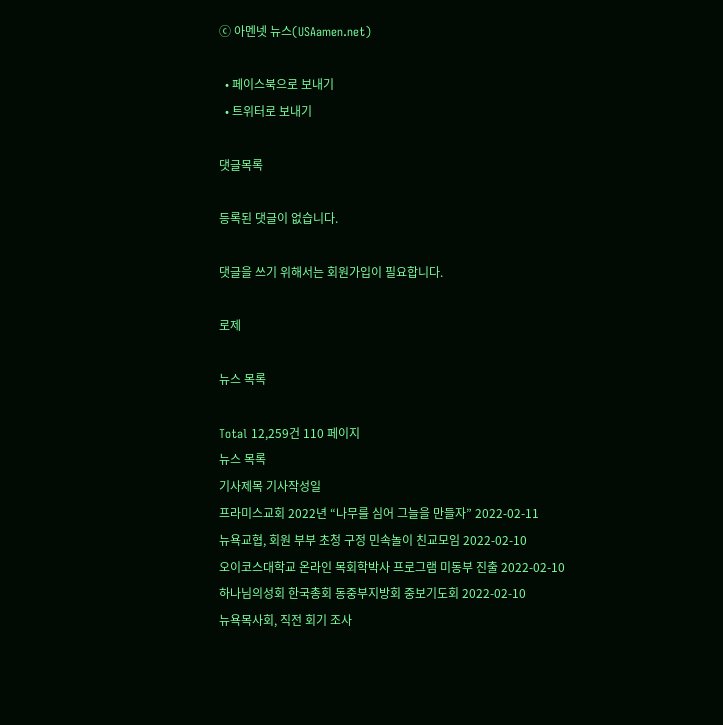ⓒ 아멘넷 뉴스(USAamen.net)

  • 페이스북으로 보내기
  • 트위터로 보내기

댓글목록

등록된 댓글이 없습니다.

댓글을 쓰기 위해서는 회원가입이 필요합니다.

로제

뉴스 목록

Total 12,259건 110 페이지
뉴스 목록
기사제목 기사작성일
프라미스교회 2022년 “나무를 심어 그늘을 만들자” 2022-02-11
뉴욕교협, 회원 부부 초청 구정 민속놀이 친교모임 2022-02-10
오이코스대학교 온라인 목회학박사 프로그램 미동부 진출 2022-02-10
하나님의성회 한국총회 동중부지방회 중보기도회 2022-02-10
뉴욕목사회, 직전 회기 조사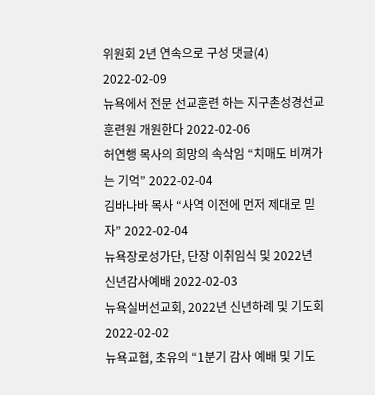위원회 2년 연속으로 구성 댓글(4) 2022-02-09
뉴욕에서 전문 선교훈련 하는 지구촌성경선교훈련원 개원한다 2022-02-06
허연행 목사의 희망의 속삭임 “치매도 비껴가는 기억” 2022-02-04
김바나바 목사 “사역 이전에 먼저 제대로 믿자” 2022-02-04
뉴욕장로성가단, 단장 이취임식 및 2022년 신년감사예배 2022-02-03
뉴욕실버선교회, 2022년 신년하례 및 기도회 2022-02-02
뉴욕교협, 초유의 “1분기 감사 예배 및 기도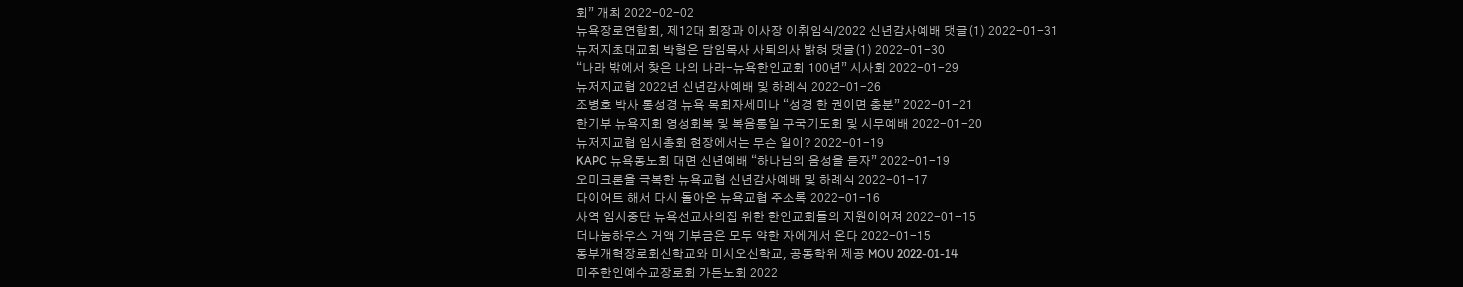회” 개최 2022-02-02
뉴욕장로연합회, 제12대 회장과 이사장 이취임식/2022 신년감사예배 댓글(1) 2022-01-31
뉴저지초대교회 박형은 담임목사 사퇴의사 밝혀 댓글(1) 2022-01-30
“나라 밖에서 찾은 나의 나라-뉴욕한인교회 100년” 시사회 2022-01-29
뉴저지교협 2022년 신년감사예배 및 하례식 2022-01-26
조병호 박사 통성경 뉴욕 목회자세미나 “성경 한 권이면 충분” 2022-01-21
한기부 뉴욕지회 영성회복 및 복음통일 구국기도회 및 시무예배 2022-01-20
뉴저지교협 임시총회 현장에서는 무슨 일이? 2022-01-19
KAPC 뉴욕동노회 대면 신년예배 “하나님의 음성을 듣자” 2022-01-19
오미크론을 극복한 뉴욕교협 신년감사예배 및 하례식 2022-01-17
다이어트 해서 다시 돌아온 뉴욕교협 주소록 2022-01-16
사역 임시중단 뉴욕선교사의집 위한 한인교회들의 지원이어져 2022-01-15
더나눔하우스 거액 기부금은 모두 약한 자에게서 온다 2022-01-15
동부개혁장로회신학교와 미시오신학교, 공동학위 제공 MOU 2022-01-14
미주한인예수교장로회 가든노회 2022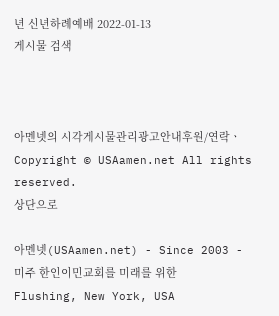년 신년하례예배 2022-01-13
게시물 검색



아멘넷의 시각게시물관리광고안내후원/연락ㆍ Copyright © USAamen.net All rights reserved.
상단으로

아멘넷(USAamen.net) - Since 2003 - 미주 한인이민교회를 미래를 위한
Flushing, New York, USA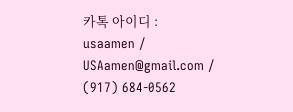카톡 아이디 : usaamen / USAamen@gmail.com / (917) 684-0562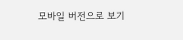모바일 버전으로 보기